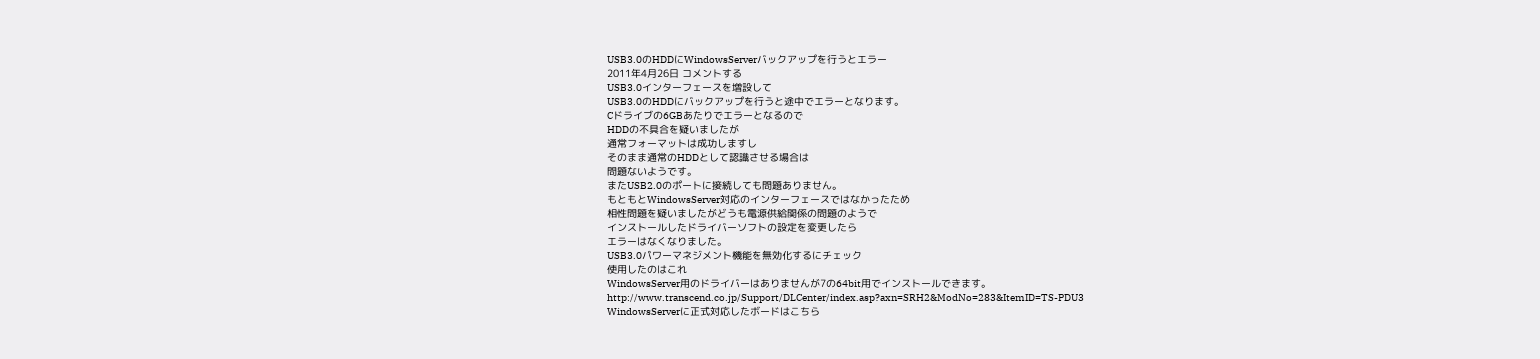USB3.0のHDDにWindowsServerバックアップを行うとエラー
2011年4月26日 コメントする
USB3.0インターフェースを増設して
USB3.0のHDDにバックアップを行うと途中でエラーとなります。
Cドライブの6GBあたりでエラーとなるので
HDDの不具合を疑いましたが
通常フォーマットは成功しますし
そのまま通常のHDDとして認識させる場合は
問題ないようです。
またUSB2.0のポートに接続しても問題ありません。
もともとWindowsServer対応のインターフェースではなかったため
相性問題を疑いましたがどうも電源供給関係の問題のようで
インストールしたドライバーソフトの設定を変更したら
エラーはなくなりました。
USB3.0パワーマネジメント機能を無効化するにチェック
使用したのはこれ
WindowsServer用のドライバーはありませんが7の64bit用でインストールできます。
http://www.transcend.co.jp/Support/DLCenter/index.asp?axn=SRH2&ModNo=283&ItemID=TS-PDU3
WindowsServerに正式対応したボードはこちら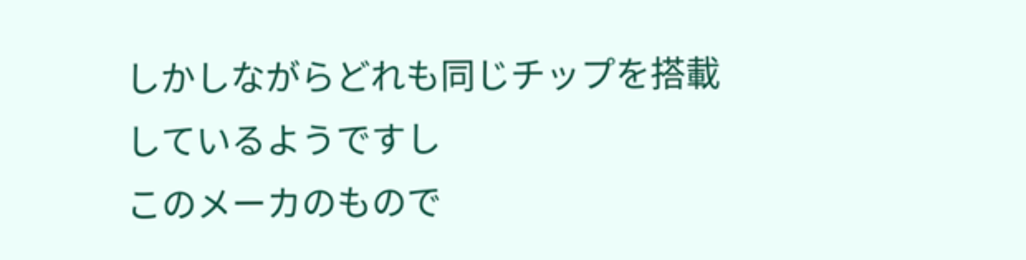しかしながらどれも同じチップを搭載しているようですし
このメーカのもので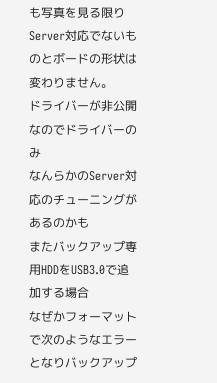も写真を見る限り
Server対応でないものとボードの形状は変わりません。
ドライバーが非公開なのでドライバーのみ
なんらかのServer対応のチューニングがあるのかも
またバックアップ専用HDDをUSB3.0で追加する場合
なぜかフォーマットで次のようなエラーとなりバックアップ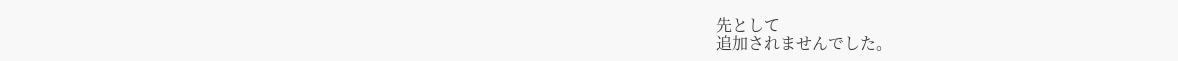先として
追加されませんでした。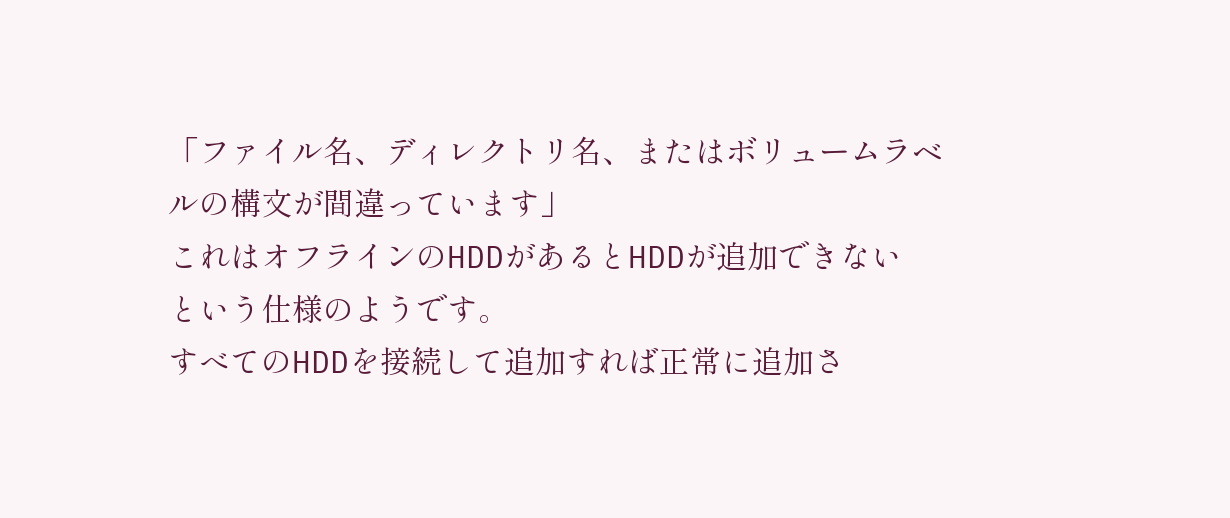「ファイル名、ディレクトリ名、またはボリュームラベルの構文が間違っています」
これはオフラインのHDDがあるとHDDが追加できない
という仕様のようです。
すべてのHDDを接続して追加すれば正常に追加さ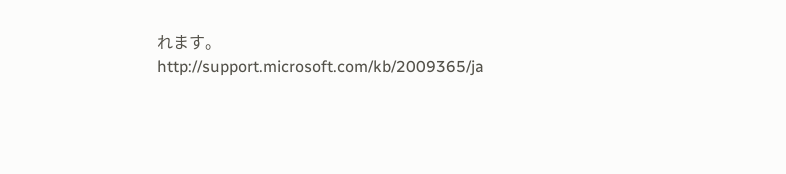れます。
http://support.microsoft.com/kb/2009365/ja